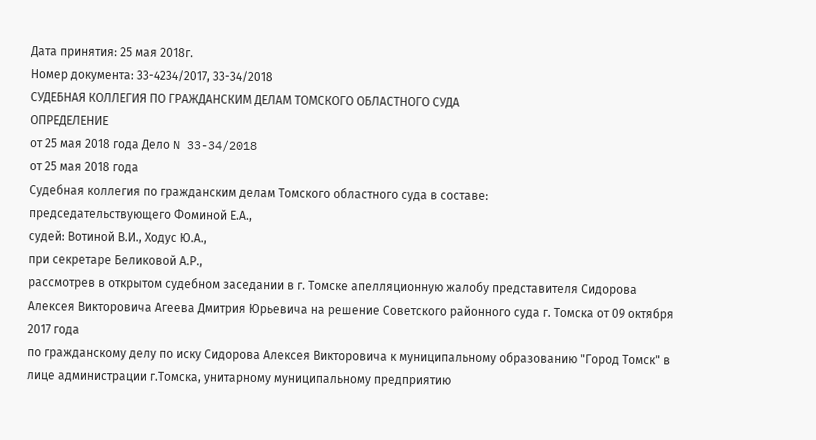Дата принятия: 25 мая 2018г.
Номер документа: 33-4234/2017, 33-34/2018
СУДЕБНАЯ КОЛЛЕГИЯ ПО ГРАЖДАНСКИМ ДЕЛАМ ТОМСКОГО ОБЛАСТНОГО СУДА
ОПРЕДЕЛЕНИЕ
от 25 мая 2018 года Дело N 33-34/2018
от 25 мая 2018 года
Судебная коллегия по гражданским делам Томского областного суда в составе:
председательствующего Фоминой Е.А.,
судей: Вотиной В.И., Ходус Ю.А.,
при секретаре Беликовой А.Р.,
рассмотрев в открытом судебном заседании в г. Томске апелляционную жалобу представителя Сидорова Алексея Викторовича Агеева Дмитрия Юрьевича на решение Советского районного суда г. Томска от 09 октября 2017 года
по гражданскому делу по иску Сидорова Алексея Викторовича к муниципальному образованию "Город Томск" в лице администрации г.Томска, унитарному муниципальному предприятию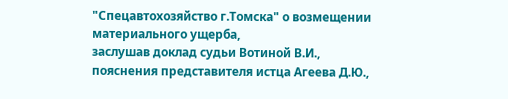"Спецавтохозяйство г.Томска" о возмещении материального ущерба,
заслушав доклад судьи Вотиной В.И., пояснения представителя истца Агеева Д.Ю.,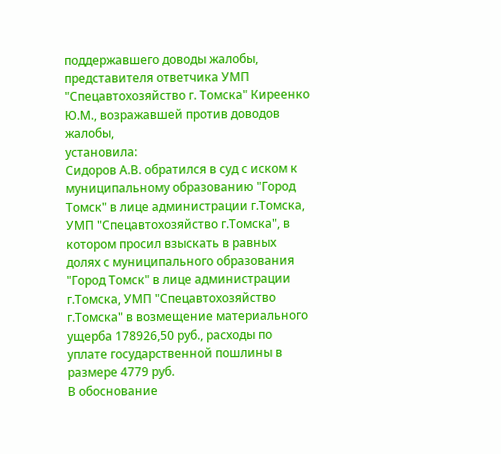поддержавшего доводы жалобы, представителя ответчика УМП "Спецавтохозяйство г. Томска" Киреенко Ю.М., возражавшей против доводов жалобы,
установила:
Сидоров А.В. обратился в суд с иском к муниципальному образованию "Город Томск" в лице администрации г.Томска, УМП "Спецавтохозяйство г.Томска", в котором просил взыскать в равных долях с муниципального образования "Город Томск" в лице администрации г.Томска, УМП "Спецавтохозяйство г.Томска" в возмещение материального ущерба 178926,50 руб., расходы по уплате государственной пошлины в размере 4779 руб.
В обоснование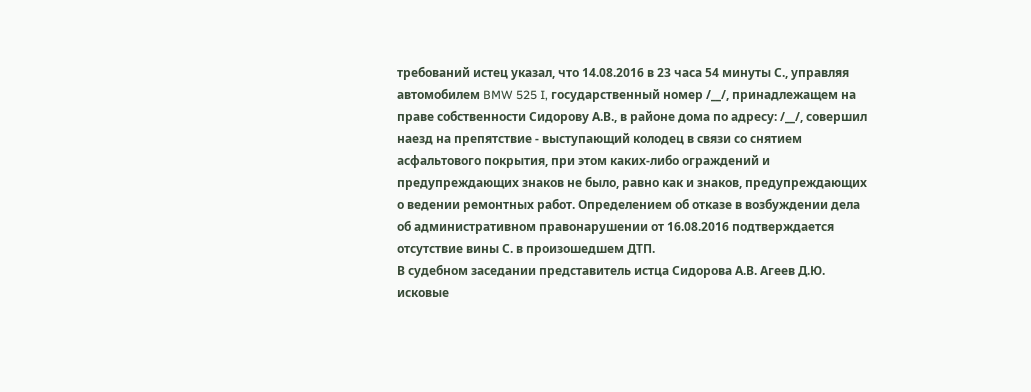требований истец указал, что 14.08.2016 в 23 часа 54 минуты С., управляя автомобилем BMW 525 I, государственный номер /__/, принадлежащем на праве собственности Сидорову А.В., в районе дома по адресу: /__/, совершил наезд на препятствие - выступающий колодец в связи со снятием асфальтового покрытия, при этом каких-либо ограждений и предупреждающих знаков не было, равно как и знаков, предупреждающих о ведении ремонтных работ. Определением об отказе в возбуждении дела об административном правонарушении от 16.08.2016 подтверждается отсутствие вины С. в произошедшем ДТП.
В судебном заседании представитель истца Сидорова А.В. Агеев Д.Ю. исковые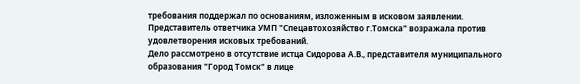требования поддержал по основаниям, изложенным в исковом заявлении.
Представитель ответчика УМП "Спецавтохозяйство г.Томска" возражала против удовлетворения исковых требований.
Дело рассмотрено в отсутствие истца Сидорова А.В., представителя муниципального образования "Город Томск" в лице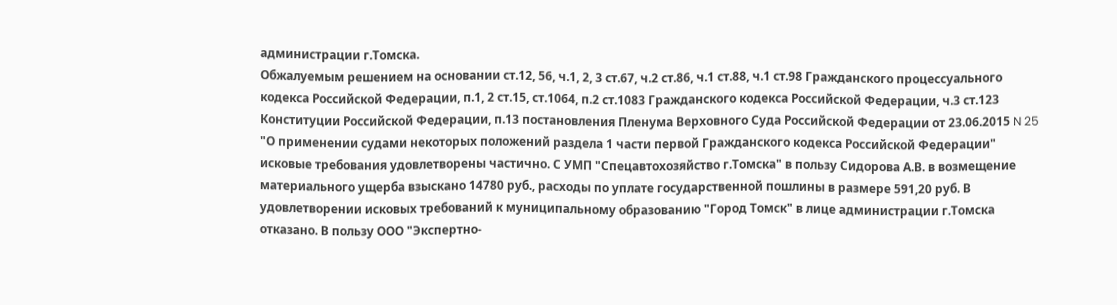администрации г.Томска.
Обжалуемым решением на основании ст.12, 56, ч.1, 2, 3 ст.67, ч.2 ст.86, ч.1 ст.88, ч.1 ст.98 Гражданского процессуального кодекса Российской Федерации, п.1, 2 ст.15, ст.1064, п.2 ст.1083 Гражданского кодекса Российской Федерации, ч.3 ст.123 Конституции Российской Федерации, п.13 постановления Пленума Верховного Суда Российской Федерации от 23.06.2015 N 25 "О применении судами некоторых положений раздела 1 части первой Гражданского кодекса Российской Федерации" исковые требования удовлетворены частично. С УМП "Спецавтохозяйство г.Томска" в пользу Сидорова А.В. в возмещение материального ущерба взыскано 14780 руб., расходы по уплате государственной пошлины в размере 591,20 руб. В удовлетворении исковых требований к муниципальному образованию "Город Томск" в лице администрации г.Томска отказано. В пользу ООО "Экспертно-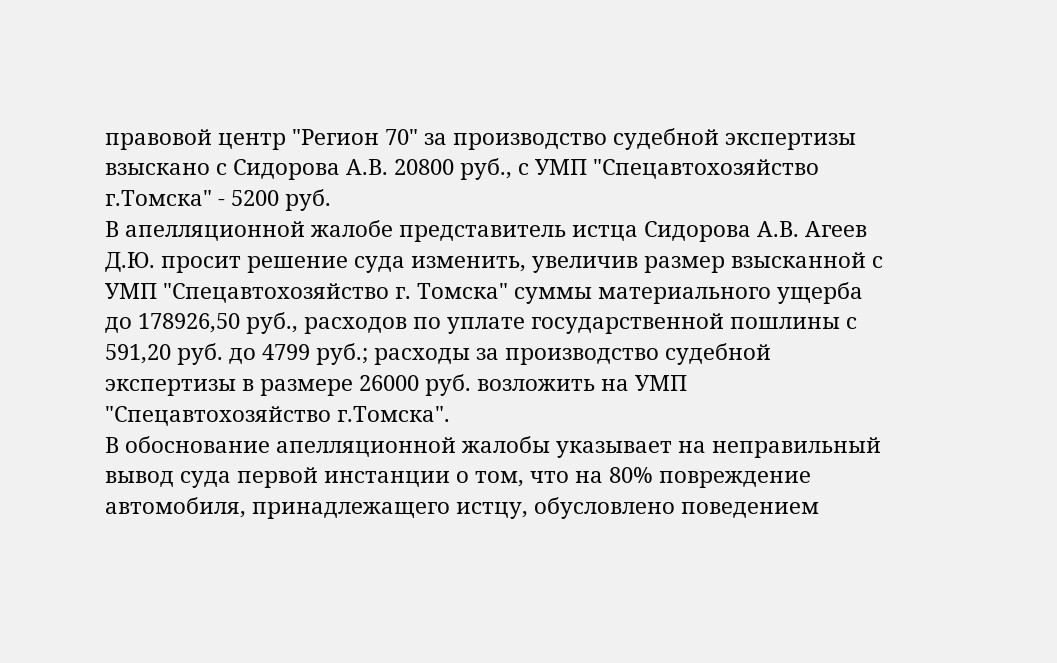правовой центр "Регион 70" за производство судебной экспертизы взыскано с Сидорова А.В. 20800 руб., с УМП "Спецавтохозяйство г.Томска" - 5200 руб.
В апелляционной жалобе представитель истца Сидорова А.В. Агеев Д.Ю. просит решение суда изменить, увеличив размер взысканной с УМП "Спецавтохозяйство г. Томска" суммы материального ущерба до 178926,50 руб., расходов по уплате государственной пошлины с 591,20 руб. до 4799 руб.; расходы за производство судебной экспертизы в размере 26000 руб. возложить на УМП "Спецавтохозяйство г.Томска".
В обоснование апелляционной жалобы указывает на неправильный вывод суда первой инстанции о том, что на 80% повреждение автомобиля, принадлежащего истцу, обусловлено поведением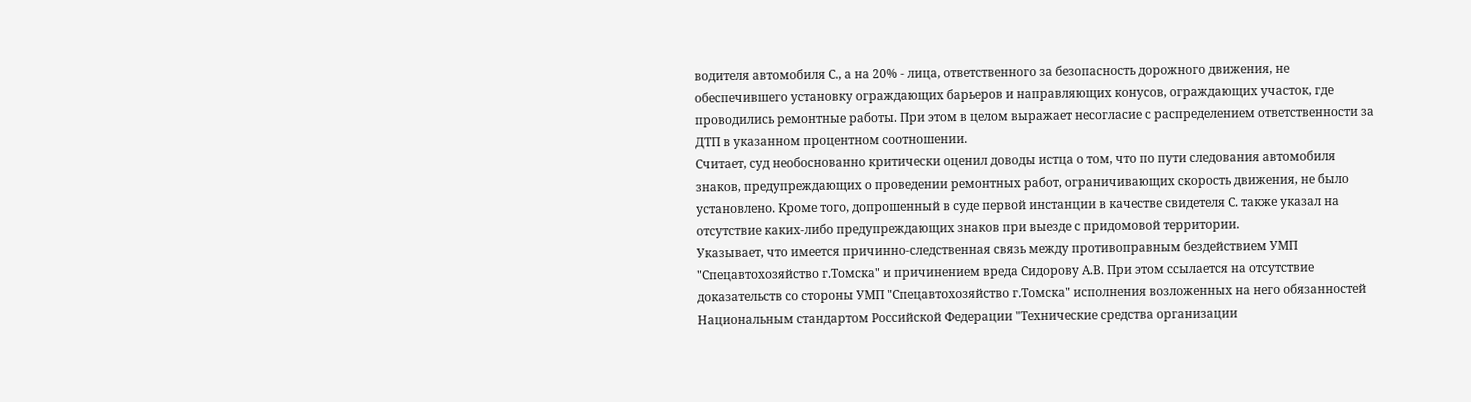водителя автомобиля С., а на 20% - лица, ответственного за безопасность дорожного движения, не обеспечившего установку ограждающих барьеров и направляющих конусов, ограждающих участок, где проводились ремонтные работы. При этом в целом выражает несогласие с распределением ответственности за ДТП в указанном процентном соотношении.
Считает, суд необоснованно критически оценил доводы истца о том, что по пути следования автомобиля знаков, предупреждающих о проведении ремонтных работ, ограничивающих скорость движения, не было установлено. Кроме того, допрошенный в суде первой инстанции в качестве свидетеля С. также указал на отсутствие каких-либо предупреждающих знаков при выезде с придомовой территории.
Указывает, что имеется причинно-следственная связь между противоправным бездействием УМП "Спецавтохозяйство г.Томска" и причинением вреда Сидорову А.В. При этом ссылается на отсутствие доказательств со стороны УМП "Спецавтохозяйство г.Томска" исполнения возложенных на него обязанностей Национальным стандартом Российской Федерации "Технические средства организации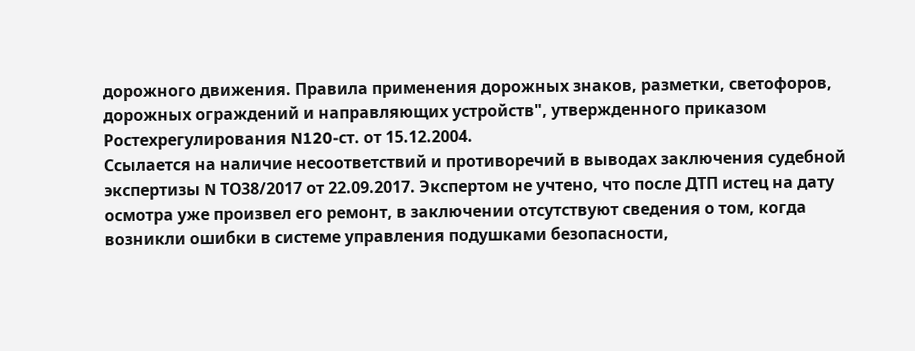дорожного движения. Правила применения дорожных знаков, разметки, светофоров, дорожных ограждений и направляющих устройств", утвержденного приказом Ростехрегулирования N120-ст. от 15.12.2004.
Ссылается на наличие несоответствий и противоречий в выводах заключения судебной экспертизы N ТО38/2017 от 22.09.2017. Экспертом не учтено, что после ДТП истец на дату осмотра уже произвел его ремонт, в заключении отсутствуют сведения о том, когда возникли ошибки в системе управления подушками безопасности,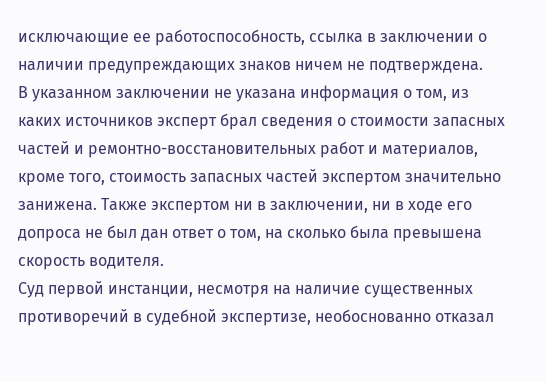исключающие ее работоспособность, ссылка в заключении о наличии предупреждающих знаков ничем не подтверждена.
В указанном заключении не указана информация о том, из каких источников эксперт брал сведения о стоимости запасных частей и ремонтно-восстановительных работ и материалов, кроме того, стоимость запасных частей экспертом значительно занижена. Также экспертом ни в заключении, ни в ходе его допроса не был дан ответ о том, на сколько была превышена скорость водителя.
Суд первой инстанции, несмотря на наличие существенных противоречий в судебной экспертизе, необоснованно отказал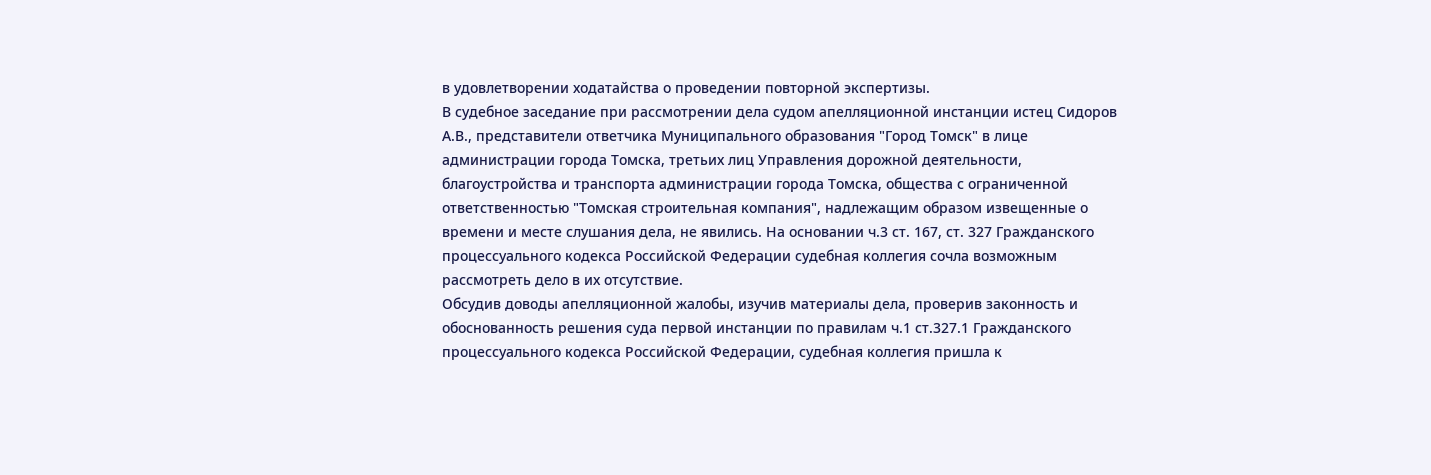в удовлетворении ходатайства о проведении повторной экспертизы.
В судебное заседание при рассмотрении дела судом апелляционной инстанции истец Сидоров А.В., представители ответчика Муниципального образования "Город Томск" в лице администрации города Томска, третьих лиц Управления дорожной деятельности, благоустройства и транспорта администрации города Томска, общества с ограниченной ответственностью "Томская строительная компания", надлежащим образом извещенные о времени и месте слушания дела, не явились. На основании ч.3 ст. 167, ст. 327 Гражданского процессуального кодекса Российской Федерации судебная коллегия сочла возможным рассмотреть дело в их отсутствие.
Обсудив доводы апелляционной жалобы, изучив материалы дела, проверив законность и обоснованность решения суда первой инстанции по правилам ч.1 ст.327.1 Гражданского процессуального кодекса Российской Федерации, судебная коллегия пришла к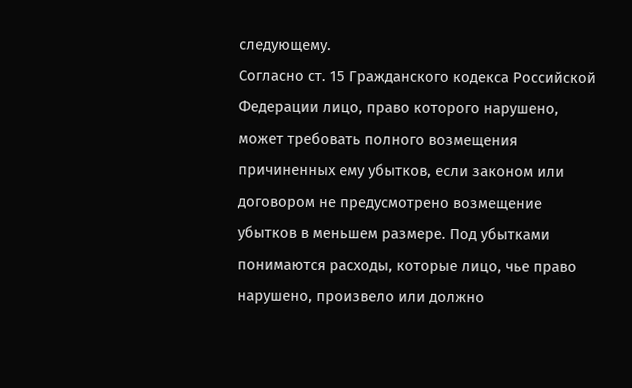следующему.
Согласно ст. 15 Гражданского кодекса Российской Федерации лицо, право которого нарушено, может требовать полного возмещения причиненных ему убытков, если законом или договором не предусмотрено возмещение убытков в меньшем размере. Под убытками понимаются расходы, которые лицо, чье право нарушено, произвело или должно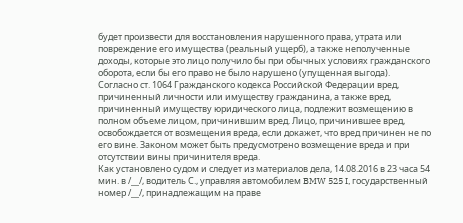будет произвести для восстановления нарушенного права, утрата или повреждение его имущества (реальный ущерб), а также неполученные доходы, которые это лицо получило бы при обычных условиях гражданского оборота, если бы его право не было нарушено (упущенная выгода).
Согласно ст. 1064 Гражданского кодекса Российской Федерации вред, причиненный личности или имуществу гражданина, а также вред, причиненный имуществу юридического лица, подлежит возмещению в полном объеме лицом, причинившим вред. Лицо, причинившее вред, освобождается от возмещения вреда, если докажет, что вред причинен не по его вине. Законом может быть предусмотрено возмещение вреда и при отсутствии вины причинителя вреда.
Как установлено судом и следует из материалов дела, 14.08.2016 в 23 часа 54 мин. в /__/, водитель С., управляя автомобилем BMW 525 I, государственный номер /__/, принадлежащим на праве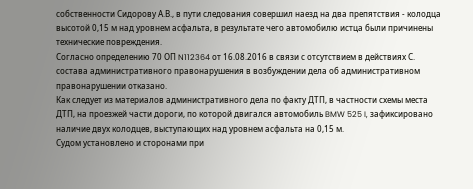собственности Сидорову А.В., в пути следования совершил наезд на два препятствия - колодца высотой 0,15 м над уровнем асфальта, в результате чего автомобилю истца были причинены технические повреждения.
Согласно определению 70 ОП N112364 от 16.08.2016 в связи с отсутствием в действиях С. состава административного правонарушения в возбуждении дела об административном правонарушении отказано.
Как следует из материалов административного дела по факту ДТП, в частности схемы места ДТП, на проезжей части дороги, по которой двигался автомобиль BMW 525 I, зафиксировано наличие двух колодцев, выступающих над уровнем асфальта на 0,15 м.
Судом установлено и сторонами при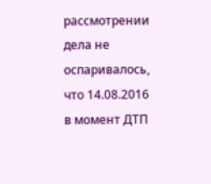рассмотрении дела не оспаривалось, что 14.08.2016 в момент ДТП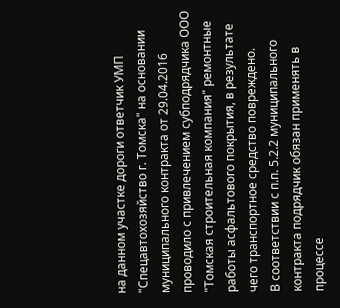на данном участке дороги ответчик УМП "Спецавтохозяйство г. Томска" на основании муниципального контракта от 29.04.2016 проводило с привлечением субподрядчика ООО "Томская строительная компания" ремонтные работы асфальтового покрытия, в результате чего транспортное средство повреждено.
В соответствии с п.п. 5.2.2 муниципального контракта подрядчик обязан применять в процессе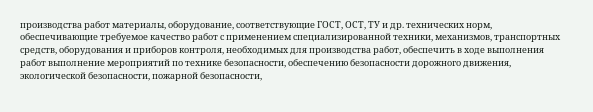производства работ материалы, оборудование, соответствующие ГОСТ, ОСТ, ТУ и др. технических норм, обеспечивающие требуемое качество работ с применением специализированной техники, механизмов, транспортных средств, оборудования и приборов контроля, необходимых для производства работ, обеспечить в ходе выполнения работ выполнение мероприятий по технике безопасности, обеспечению безопасности дорожного движения, экологической безопасности, пожарной безопасности,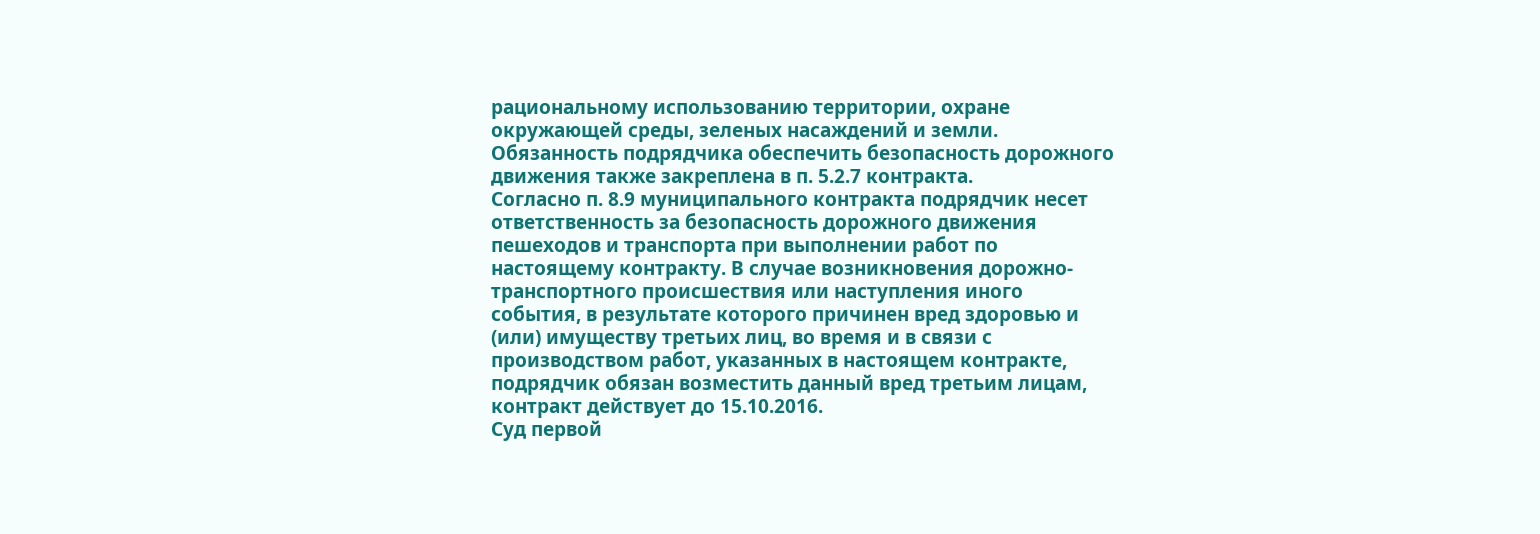рациональному использованию территории, охране окружающей среды, зеленых насаждений и земли.
Обязанность подрядчика обеспечить безопасность дорожного движения также закреплена в п. 5.2.7 контракта.
Согласно п. 8.9 муниципального контракта подрядчик несет ответственность за безопасность дорожного движения пешеходов и транспорта при выполнении работ по настоящему контракту. В случае возникновения дорожно-транспортного происшествия или наступления иного события, в результате которого причинен вред здоровью и (или) имуществу третьих лиц, во время и в связи с производством работ, указанных в настоящем контракте, подрядчик обязан возместить данный вред третьим лицам, контракт действует до 15.10.2016.
Суд первой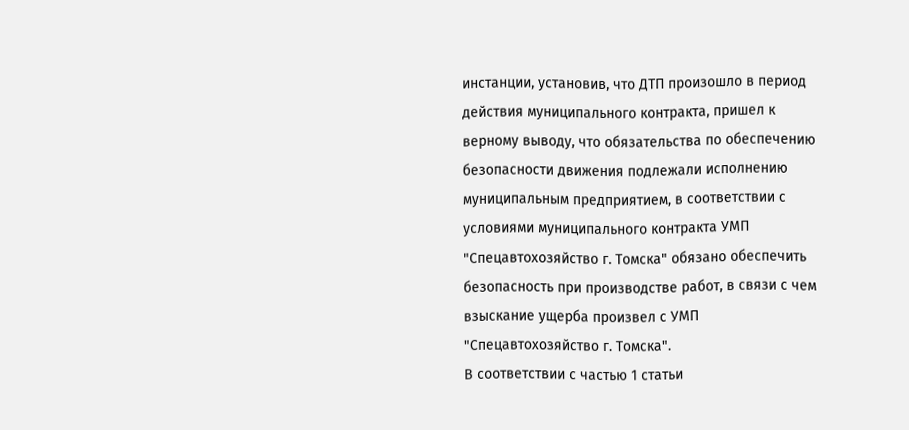инстанции, установив, что ДТП произошло в период действия муниципального контракта, пришел к верному выводу, что обязательства по обеспечению безопасности движения подлежали исполнению муниципальным предприятием, в соответствии с условиями муниципального контракта УМП "Спецавтохозяйство г. Томска" обязано обеспечить безопасность при производстве работ, в связи с чем взыскание ущерба произвел с УМП "Спецавтохозяйство г. Томска".
В соответствии с частью 1 статьи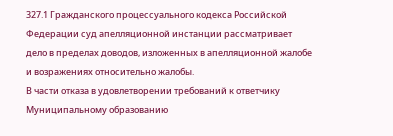327.1 Гражданского процессуального кодекса Российской Федерации суд апелляционной инстанции рассматривает дело в пределах доводов, изложенных в апелляционной жалобе и возражениях относительно жалобы.
В части отказа в удовлетворении требований к ответчику Муниципальному образованию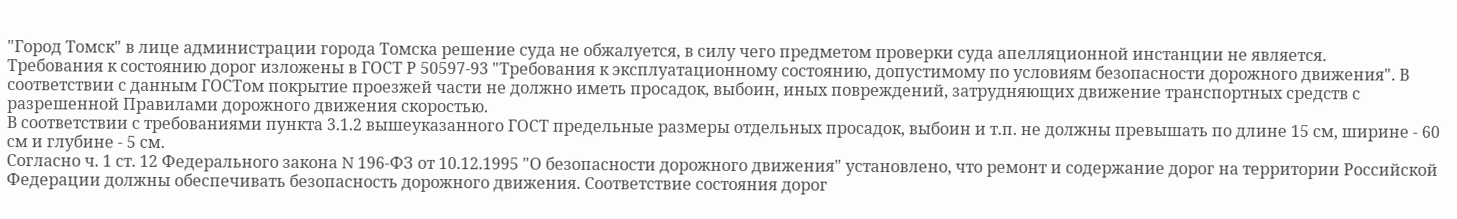"Город Томск" в лице администрации города Томска решение суда не обжалуется, в силу чего предметом проверки суда апелляционной инстанции не является.
Требования к состоянию дорог изложены в ГОСТ Р 50597-93 "Требования к эксплуатационному состоянию, допустимому по условиям безопасности дорожного движения". В соответствии с данным ГОСТом покрытие проезжей части не должно иметь просадок, выбоин, иных повреждений, затрудняющих движение транспортных средств с разрешенной Правилами дорожного движения скоростью.
В соответствии с требованиями пункта 3.1.2 вышеуказанного ГОСТ предельные размеры отдельных просадок, выбоин и т.п. не должны превышать по длине 15 см, ширине - 60 см и глубине - 5 см.
Согласно ч. 1 ст. 12 Федерального закона N 196-ФЗ от 10.12.1995 "О безопасности дорожного движения" установлено, что ремонт и содержание дорог на территории Российской Федерации должны обеспечивать безопасность дорожного движения. Соответствие состояния дорог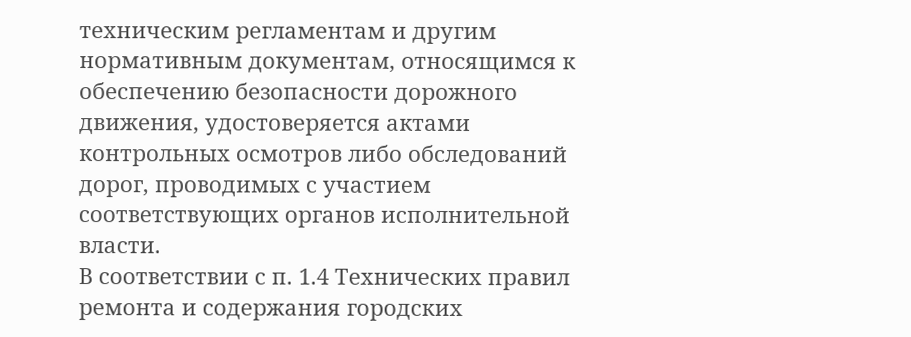техническим регламентам и другим нормативным документам, относящимся к обеспечению безопасности дорожного движения, удостоверяется актами контрольных осмотров либо обследований дорог, проводимых с участием соответствующих органов исполнительной власти.
В соответствии с п. 1.4 Технических правил ремонта и содержания городских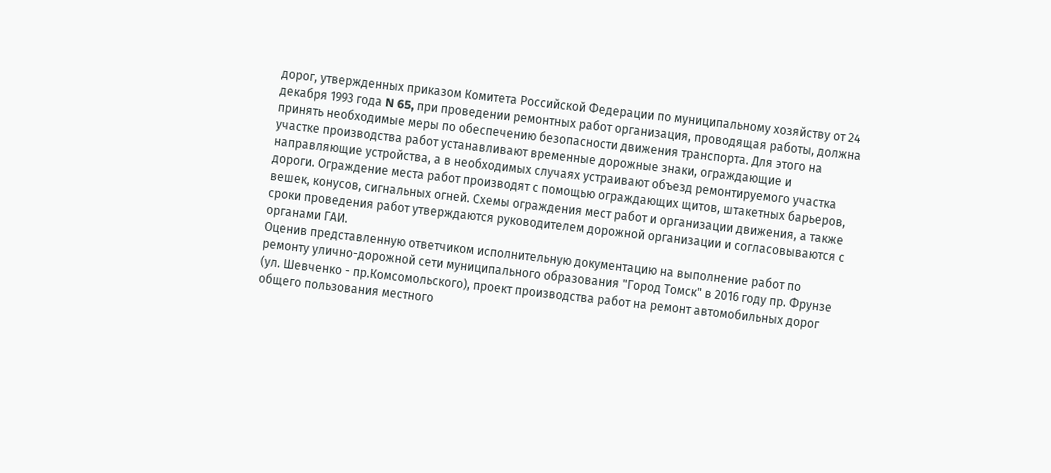дорог, утвержденных приказом Комитета Российской Федерации по муниципальному хозяйству от 24 декабря 1993 года N 65, при проведении ремонтных работ организация, проводящая работы, должна принять необходимые меры по обеспечению безопасности движения транспорта. Для этого на участке производства работ устанавливают временные дорожные знаки, ограждающие и направляющие устройства, а в необходимых случаях устраивают объезд ремонтируемого участка дороги. Ограждение места работ производят с помощью ограждающих щитов, штакетных барьеров, вешек, конусов, сигнальных огней. Схемы ограждения мест работ и организации движения, а также сроки проведения работ утверждаются руководителем дорожной организации и согласовываются с органами ГАИ.
Оценив представленную ответчиком исполнительную документацию на выполнение работ по ремонту улично-дорожной сети муниципального образования "Город Томск" в 2016 году пр. Фрунзе (ул. Шевченко - пр.Комсомольского), проект производства работ на ремонт автомобильных дорог общего пользования местного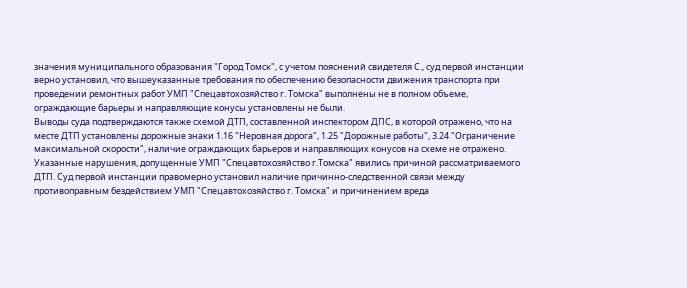значения муниципального образования "Город Томск", с учетом пояснений свидетеля С., суд первой инстанции верно установил, что вышеуказанные требования по обеспечению безопасности движения транспорта при проведении ремонтных работ УМП "Спецавтохозяйство г. Томска" выполнены не в полном объеме, ограждающие барьеры и направляющие конусы установлены не были.
Выводы суда подтверждаются также схемой ДТП, составленной инспектором ДПС, в которой отражено, что на месте ДТП установлены дорожные знаки 1.16 "Неровная дорога", 1.25 "Дорожные работы", 3.24 "Ограничение максимальной скорости", наличие ограждающих барьеров и направляющих конусов на схеме не отражено.
Указанные нарушения, допущенные УМП "Спецавтохозяйство г.Томска" явились причиной рассматриваемого ДТП. Суд первой инстанции правомерно установил наличие причинно-следственной связи между противоправным бездействием УМП "Спецавтохозяйство г. Томска" и причинением вреда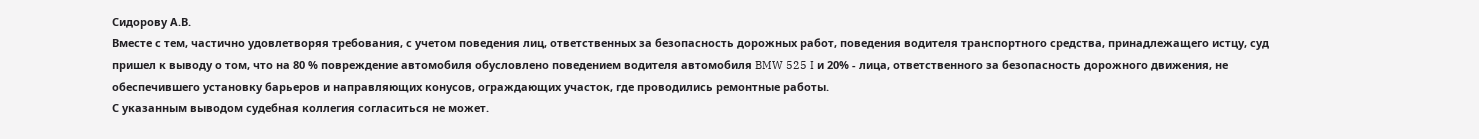Сидорову А.В.
Вместе с тем, частично удовлетворяя требования, с учетом поведения лиц, ответственных за безопасность дорожных работ, поведения водителя транспортного средства, принадлежащего истцу, суд пришел к выводу о том, что на 80 % повреждение автомобиля обусловлено поведением водителя автомобиля BMW 525 I и 20% - лица, ответственного за безопасность дорожного движения, не обеспечившего установку барьеров и направляющих конусов, ограждающих участок, где проводились ремонтные работы.
С указанным выводом судебная коллегия согласиться не может.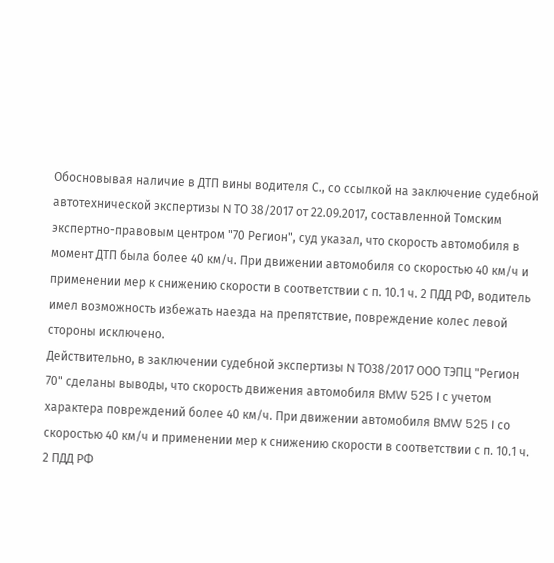Обосновывая наличие в ДТП вины водителя С., со ссылкой на заключение судебной автотехнической экспертизы N ТО 38/2017 от 22.09.2017, составленной Томским экспертно-правовым центром "70 Регион", суд указал, что скорость автомобиля в момент ДТП была более 40 км/ч. При движении автомобиля со скоростью 40 км/ч и применении мер к снижению скорости в соответствии с п. 10.1 ч. 2 ПДД РФ, водитель имел возможность избежать наезда на препятствие, повреждение колес левой стороны исключено.
Действительно, в заключении судебной экспертизы N ТО38/2017 ООО ТЭПЦ "Регион 70" сделаны выводы, что скорость движения автомобиля BMW 525 I с учетом характера повреждений более 40 км/ч. При движении автомобиля BMW 525 I со скоростью 40 км/ч и применении мер к снижению скорости в соответствии с п. 10.1 ч. 2 ПДД РФ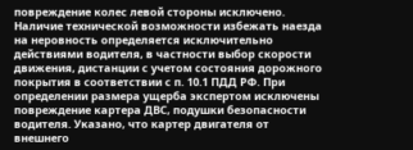повреждение колес левой стороны исключено. Наличие технической возможности избежать наезда на неровность определяется исключительно действиями водителя, в частности выбор скорости движения, дистанции с учетом состояния дорожного покрытия в соответствии с п. 10.1 ПДД РФ. При определении размера ущерба экспертом исключены повреждение картера ДВС, подушки безопасности водителя. Указано, что картер двигателя от внешнего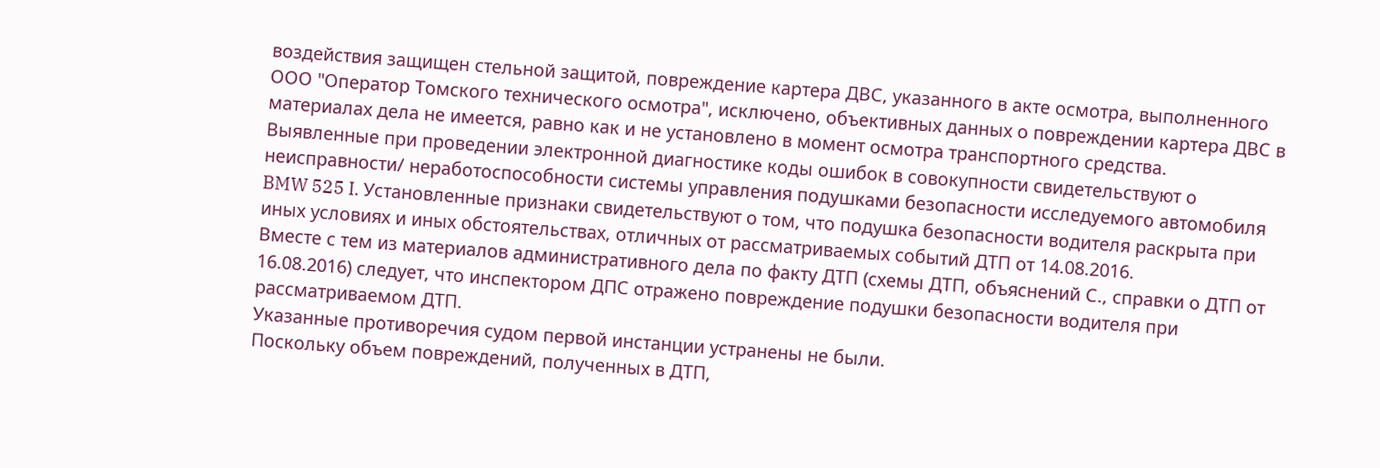воздействия защищен стельной защитой, повреждение картера ДВС, указанного в акте осмотра, выполненного ООО "Оператор Томского технического осмотра", исключено, объективных данных о повреждении картера ДВС в материалах дела не имеется, равно как и не установлено в момент осмотра транспортного средства. Выявленные при проведении электронной диагностике коды ошибок в совокупности свидетельствуют о неисправности/ неработоспособности системы управления подушками безопасности исследуемого автомобиля BMW 525 I. Установленные признаки свидетельствуют о том, что подушка безопасности водителя раскрыта при иных условиях и иных обстоятельствах, отличных от рассматриваемых событий ДТП от 14.08.2016.
Вместе с тем из материалов административного дела по факту ДТП (схемы ДТП, объяснений С., справки о ДТП от 16.08.2016) следует, что инспектором ДПС отражено повреждение подушки безопасности водителя при рассматриваемом ДТП.
Указанные противоречия судом первой инстанции устранены не были.
Поскольку объем повреждений, полученных в ДТП,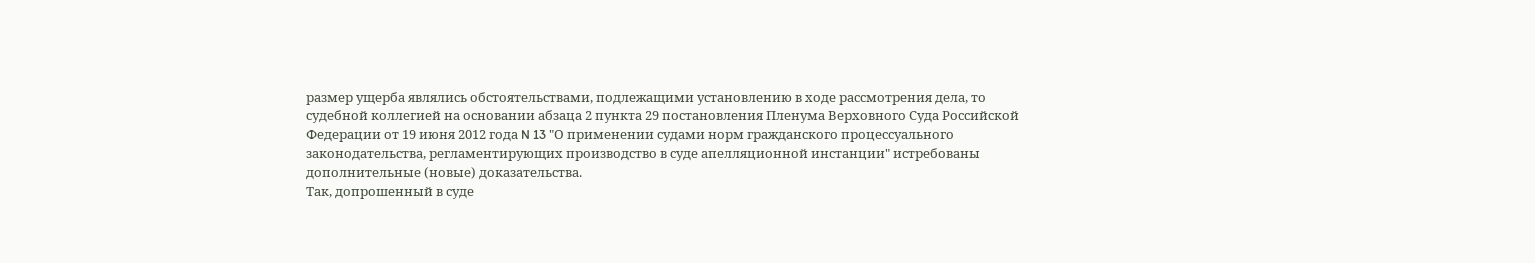размер ущерба являлись обстоятельствами, подлежащими установлению в ходе рассмотрения дела, то судебной коллегией на основании абзаца 2 пункта 29 постановления Пленума Верховного Суда Российской Федерации от 19 июня 2012 года N 13 "О применении судами норм гражданского процессуального законодательства, регламентирующих производство в суде апелляционной инстанции" истребованы дополнительные (новые) доказательства.
Так, допрошенный в суде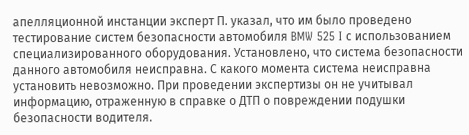апелляционной инстанции эксперт П. указал, что им было проведено тестирование систем безопасности автомобиля BMW 525 I с использованием специализированного оборудования. Установлено, что система безопасности данного автомобиля неисправна. С какого момента система неисправна установить невозможно. При проведении экспертизы он не учитывал информацию, отраженную в справке о ДТП о повреждении подушки безопасности водителя.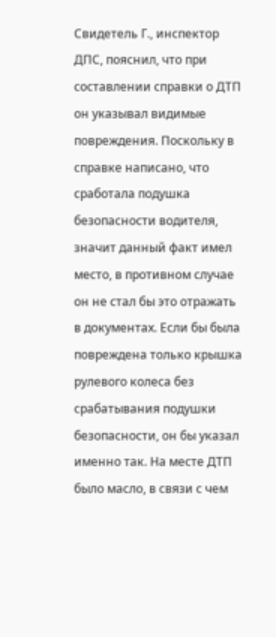Свидетель Г., инспектор ДПС, пояснил, что при составлении справки о ДТП он указывал видимые повреждения. Поскольку в справке написано, что сработала подушка безопасности водителя, значит данный факт имел место, в противном случае он не стал бы это отражать в документах. Если бы была повреждена только крышка рулевого колеса без срабатывания подушки безопасности, он бы указал именно так. На месте ДТП было масло, в связи с чем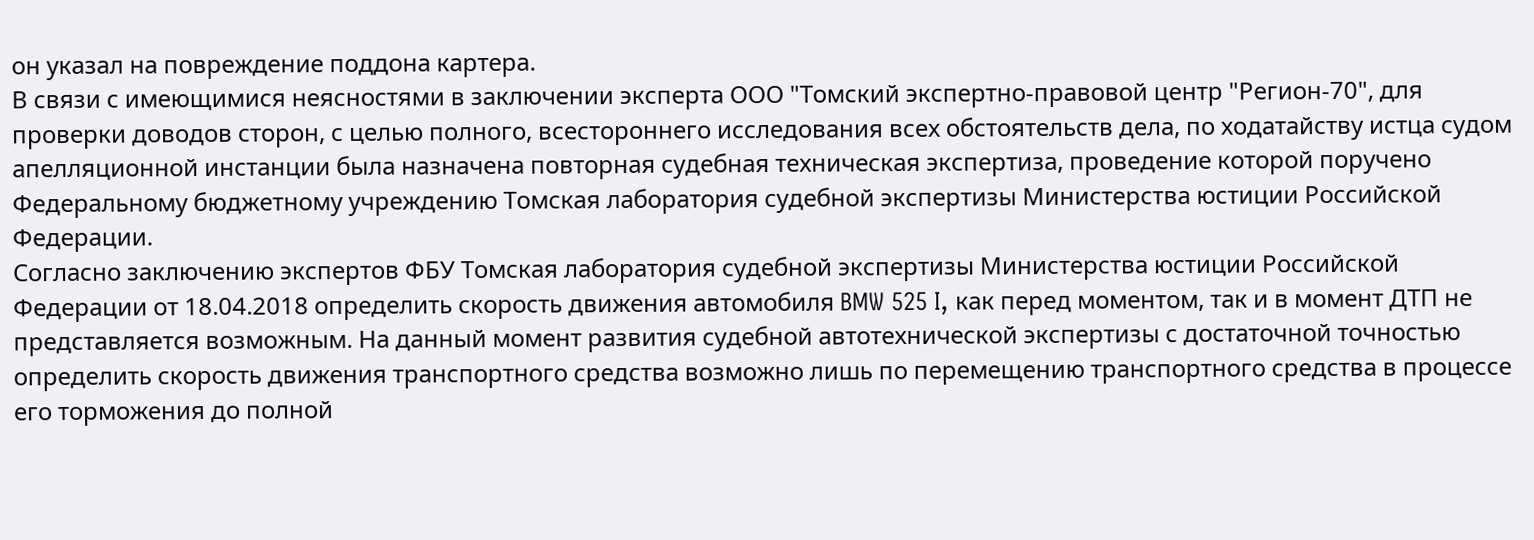он указал на повреждение поддона картера.
В связи с имеющимися неясностями в заключении эксперта ООО "Томский экспертно-правовой центр "Регион-70", для проверки доводов сторон, с целью полного, всестороннего исследования всех обстоятельств дела, по ходатайству истца судом апелляционной инстанции была назначена повторная судебная техническая экспертиза, проведение которой поручено Федеральному бюджетному учреждению Томская лаборатория судебной экспертизы Министерства юстиции Российской Федерации.
Согласно заключению экспертов ФБУ Томская лаборатория судебной экспертизы Министерства юстиции Российской Федерации от 18.04.2018 определить скорость движения автомобиля BMW 525 I, как перед моментом, так и в момент ДТП не представляется возможным. На данный момент развития судебной автотехнической экспертизы с достаточной точностью определить скорость движения транспортного средства возможно лишь по перемещению транспортного средства в процессе его торможения до полной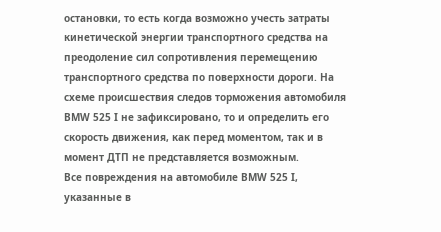остановки, то есть когда возможно учесть затраты кинетической энергии транспортного средства на преодоление сил сопротивления перемещению транспортного средства по поверхности дороги. На схеме происшествия следов торможения автомобиля BMW 525 I не зафиксировано, то и определить его скорость движения, как перед моментом, так и в момент ДТП не представляется возможным.
Все повреждения на автомобиле BMW 525 I, указанные в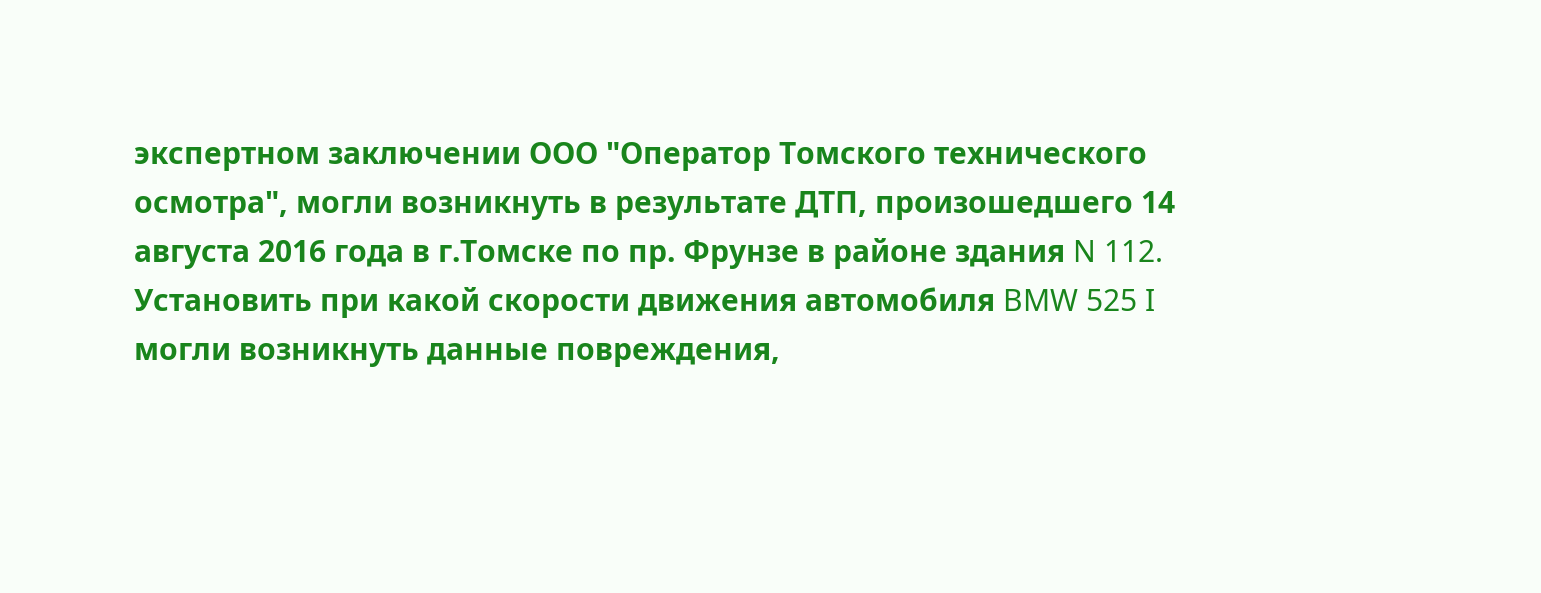экспертном заключении ООО "Оператор Томского технического осмотра", могли возникнуть в результате ДТП, произошедшего 14 августа 2016 года в г.Томске по пр. Фрунзе в районе здания N 112. Установить при какой скорости движения автомобиля BMW 525 I могли возникнуть данные повреждения,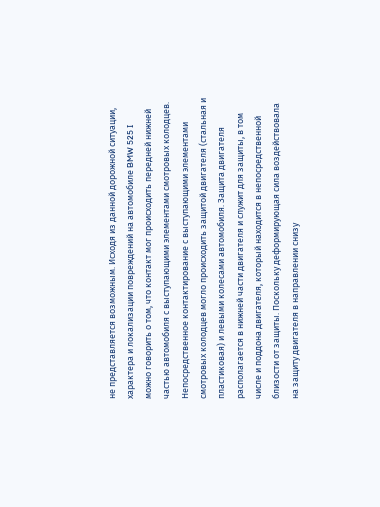не представляется возможным. Исходя из данной дорожной ситуации, характера и локализации повреждений на автомобиле BMW 525 I можно говорить о том, что контакт мог происходить передней нижней частью автомобиля с выступающими элементами смотровых колодцев. Непосредственное контактирование с выступающими элементами смотровых колодцев могло происходить защитой двигателя (стальная и пластиковая) и левыми колесами автомобиля. Защита двигателя располагается в нижней части двигателя и служит для защиты, в том числе и поддона двигателя, который находится в непосредственной близости от защиты. Поскольку деформирующая сила воздействовала на защиту двигателя в направлении снизу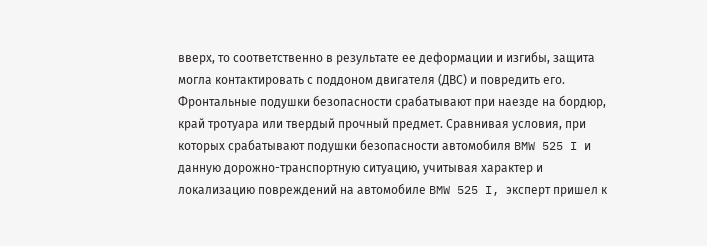вверх, то соответственно в результате ее деформации и изгибы, защита могла контактировать с поддоном двигателя (ДВС) и повредить его. Фронтальные подушки безопасности срабатывают при наезде на бордюр, край тротуара или твердый прочный предмет. Сравнивая условия, при которых срабатывают подушки безопасности автомобиля BMW 525 I и данную дорожно-транспортную ситуацию, учитывая характер и локализацию повреждений на автомобиле BMW 525 I, эксперт пришел к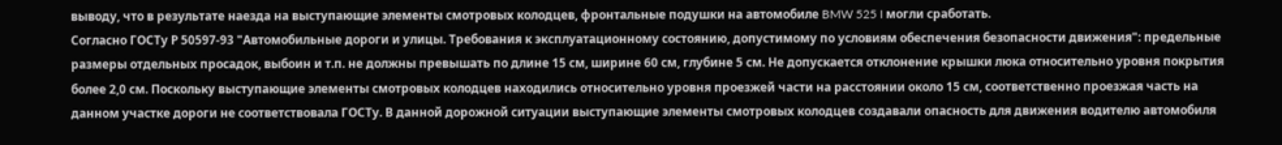выводу, что в результате наезда на выступающие элементы смотровых колодцев, фронтальные подушки на автомобиле BMW 525 I могли сработать.
Согласно ГОСТу Р 50597-93 "Автомобильные дороги и улицы. Требования к эксплуатационному состоянию, допустимому по условиям обеспечения безопасности движения": предельные размеры отдельных просадок, выбоин и т.п. не должны превышать по длине 15 см, ширине 60 см, глубине 5 см. Не допускается отклонение крышки люка относительно уровня покрытия более 2,0 см. Поскольку выступающие элементы смотровых колодцев находились относительно уровня проезжей части на расстоянии около 15 см, соответственно проезжая часть на данном участке дороги не соответствовала ГОСТу. В данной дорожной ситуации выступающие элементы смотровых колодцев создавали опасность для движения водителю автомобиля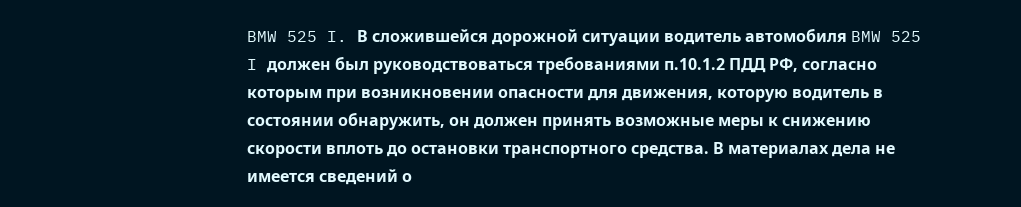BMW 525 I. В сложившейся дорожной ситуации водитель автомобиля BMW 525 I должен был руководствоваться требованиями п.10.1.2 ПДД РФ, согласно которым при возникновении опасности для движения, которую водитель в состоянии обнаружить, он должен принять возможные меры к снижению скорости вплоть до остановки транспортного средства. В материалах дела не имеется сведений о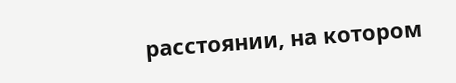расстоянии, на котором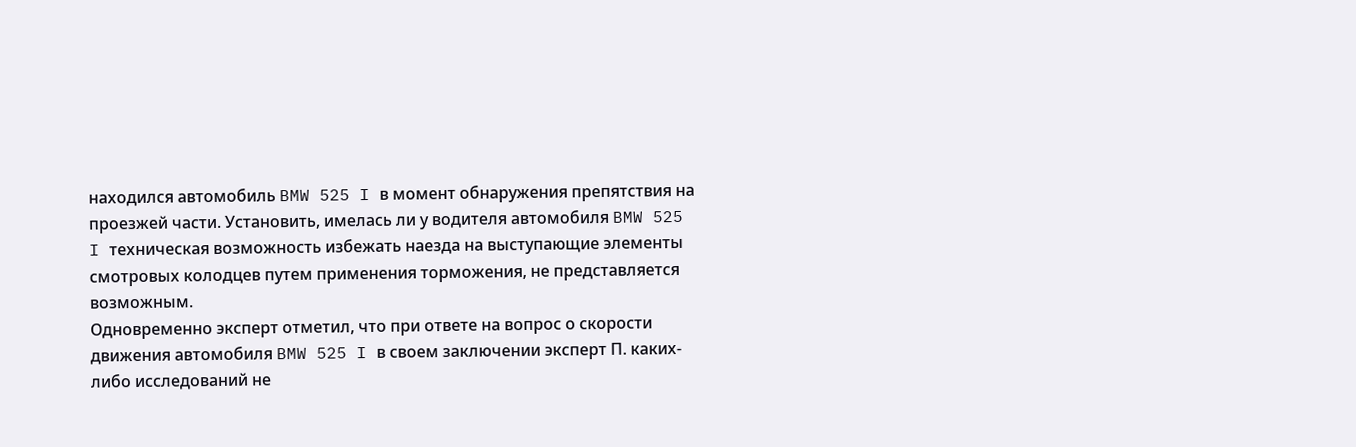находился автомобиль BMW 525 I в момент обнаружения препятствия на проезжей части. Установить, имелась ли у водителя автомобиля BMW 525 I техническая возможность избежать наезда на выступающие элементы смотровых колодцев путем применения торможения, не представляется возможным.
Одновременно эксперт отметил, что при ответе на вопрос о скорости движения автомобиля BMW 525 I в своем заключении эксперт П. каких-либо исследований не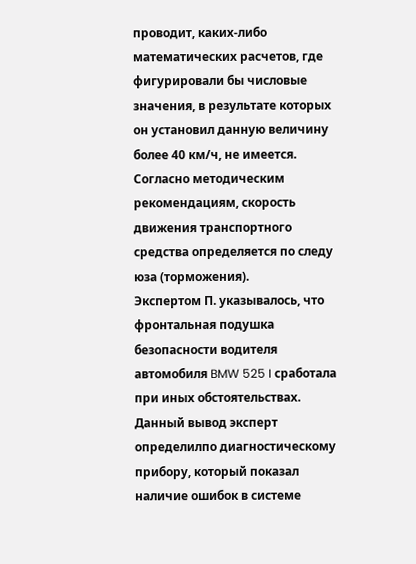проводит, каких-либо математических расчетов, где фигурировали бы числовые значения, в результате которых он установил данную величину более 40 км/ч, не имеется. Согласно методическим рекомендациям, скорость движения транспортного средства определяется по следу юза (торможения).
Экспертом П. указывалось, что фронтальная подушка безопасности водителя автомобиля BMW 525 I сработала при иных обстоятельствах. Данный вывод эксперт определилпо диагностическому прибору, который показал наличие ошибок в системе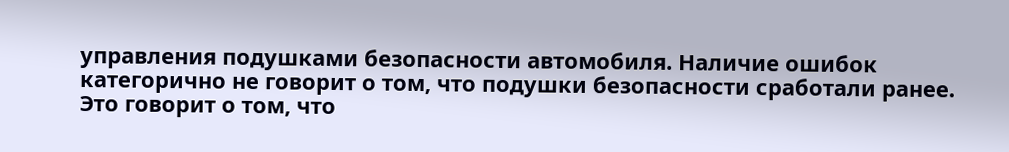управления подушками безопасности автомобиля. Наличие ошибок категорично не говорит о том, что подушки безопасности сработали ранее. Это говорит о том, что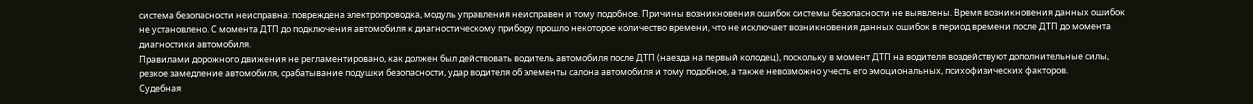система безопасности неисправна: повреждена электропроводка, модуль управления неисправен и тому подобное. Причины возникновения ошибок системы безопасности не выявлены. Время возникновения данных ошибок не установлено. С момента ДТП до подключения автомобиля к диагностическому прибору прошло некоторое количество времени, что не исключает возникновения данных ошибок в период времени после ДТП до момента диагностики автомобиля.
Правилами дорожного движения не регламентировано, как должен был действовать водитель автомобиля после ДТП (наезда на первый колодец), поскольку в момент ДТП на водителя воздействуют дополнительные силы, резкое замедление автомобиля, срабатывание подушки безопасности, удар водителя об элементы салона автомобиля и тому подобное, а также невозможно учесть его эмоциональных, психофизических факторов.
Судебная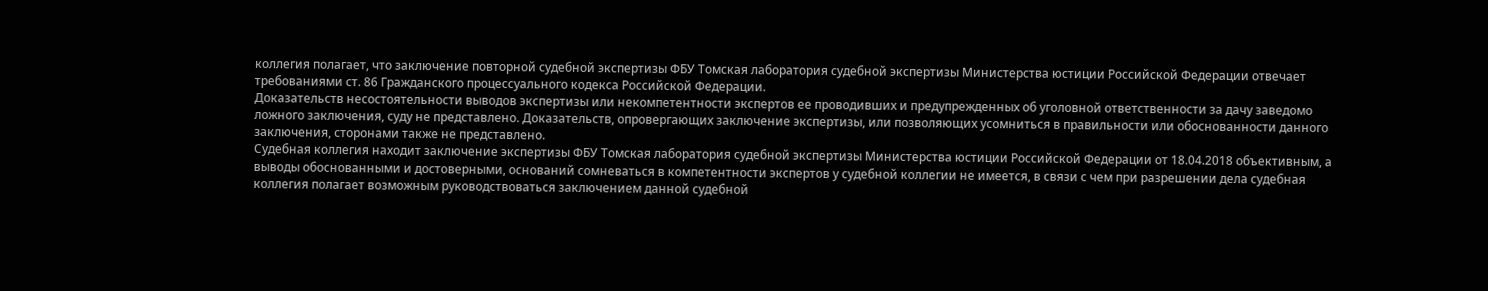коллегия полагает, что заключение повторной судебной экспертизы ФБУ Томская лаборатория судебной экспертизы Министерства юстиции Российской Федерации отвечает требованиями ст. 86 Гражданского процессуального кодекса Российской Федерации.
Доказательств несостоятельности выводов экспертизы или некомпетентности экспертов ее проводивших и предупрежденных об уголовной ответственности за дачу заведомо ложного заключения, суду не представлено. Доказательств, опровергающих заключение экспертизы, или позволяющих усомниться в правильности или обоснованности данного заключения, сторонами также не представлено.
Судебная коллегия находит заключение экспертизы ФБУ Томская лаборатория судебной экспертизы Министерства юстиции Российской Федерации от 18.04.2018 объективным, а выводы обоснованными и достоверными, оснований сомневаться в компетентности экспертов у судебной коллегии не имеется, в связи с чем при разрешении дела судебная коллегия полагает возможным руководствоваться заключением данной судебной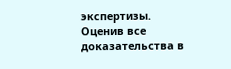экспертизы.
Оценив все доказательства в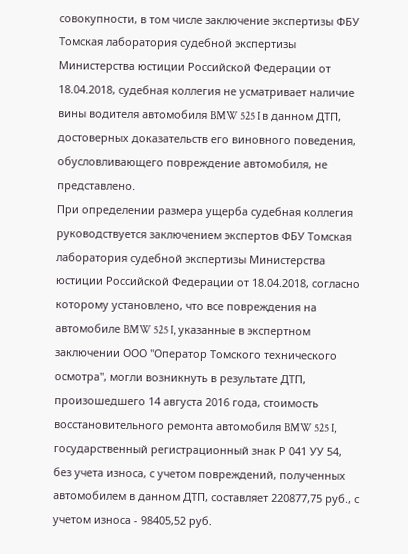совокупности, в том числе заключение экспертизы ФБУ Томская лаборатория судебной экспертизы Министерства юстиции Российской Федерации от 18.04.2018, судебная коллегия не усматривает наличие вины водителя автомобиля BMW 525 I в данном ДТП, достоверных доказательств его виновного поведения, обусловливающего повреждение автомобиля, не представлено.
При определении размера ущерба судебная коллегия руководствуется заключением экспертов ФБУ Томская лаборатория судебной экспертизы Министерства юстиции Российской Федерации от 18.04.2018, согласно которому установлено, что все повреждения на автомобиле BMW 525 I, указанные в экспертном заключении ООО "Оператор Томского технического осмотра", могли возникнуть в результате ДТП, произошедшего 14 августа 2016 года, стоимость восстановительного ремонта автомобиля BMW 525 I, государственный регистрационный знак Р 041 УУ 54, без учета износа, с учетом повреждений, полученных автомобилем в данном ДТП, составляет 220877,75 руб., с учетом износа - 98405,52 руб.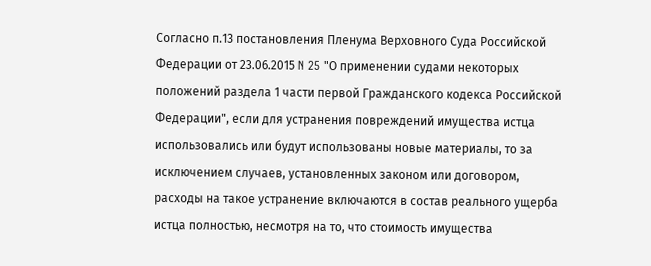Согласно п.13 постановления Пленума Верховного Суда Российской Федерации от 23.06.2015 N 25 "О применении судами некоторых положений раздела 1 части первой Гражданского кодекса Российской Федерации", если для устранения повреждений имущества истца использовались или будут использованы новые материалы, то за исключением случаев, установленных законом или договором, расходы на такое устранение включаются в состав реального ущерба истца полностью, несмотря на то, что стоимость имущества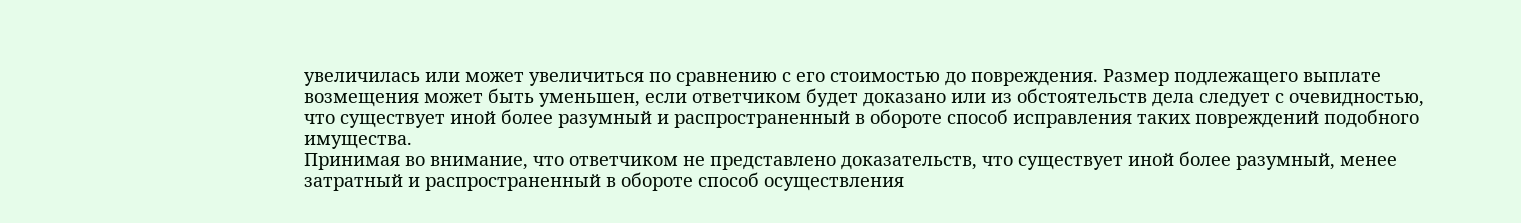увеличилась или может увеличиться по сравнению с его стоимостью до повреждения. Размер подлежащего выплате возмещения может быть уменьшен, если ответчиком будет доказано или из обстоятельств дела следует с очевидностью, что существует иной более разумный и распространенный в обороте способ исправления таких повреждений подобного имущества.
Принимая во внимание, что ответчиком не представлено доказательств, что существует иной более разумный, менее затратный и распространенный в обороте способ осуществления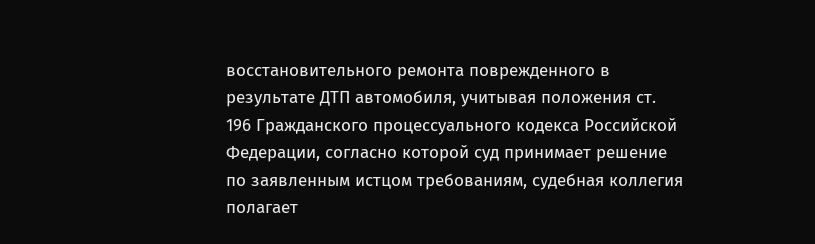восстановительного ремонта поврежденного в результате ДТП автомобиля, учитывая положения ст. 196 Гражданского процессуального кодекса Российской Федерации, согласно которой суд принимает решение по заявленным истцом требованиям, судебная коллегия полагает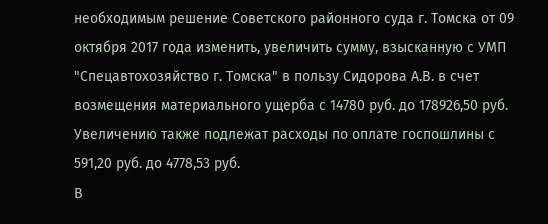необходимым решение Советского районного суда г. Томска от 09 октября 2017 года изменить, увеличить сумму, взысканную с УМП "Спецавтохозяйство г. Томска" в пользу Сидорова А.В. в счет возмещения материального ущерба с 14780 руб. до 178926,50 руб. Увеличению также подлежат расходы по оплате госпошлины с 591,20 руб. до 4778,53 руб.
В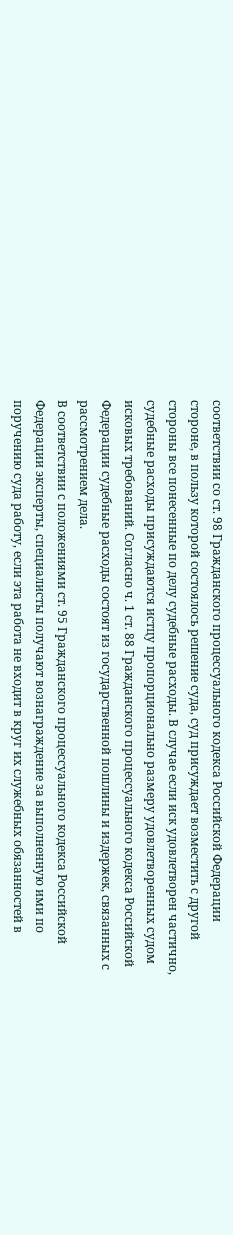соответствии со ст. 98 Гражданского процессуального кодекса Российской Федерации стороне, в пользу которой состоялось решение суда, суд присуждает возместить с другой стороны все понесенные по делу судебные расходы. В случае если иск удовлетворен частично, судебные расходы присуждаются истцу пропорционально размеру удовлетворенных судом исковых требований. Согласно ч. 1 ст. 88 Гражданского процессуального кодекса Российской Федерации судебные расходы состоят из государственной пошлины и издержек, связанных с рассмотрением дела.
В соответствии с положениями ст. 95 Гражданского процессуального кодекса Российской Федерации эксперты, специалисты получают вознаграждение за выполненную ими по поручению суда работу, если эта работа не входит в круг их служебных обязанностей в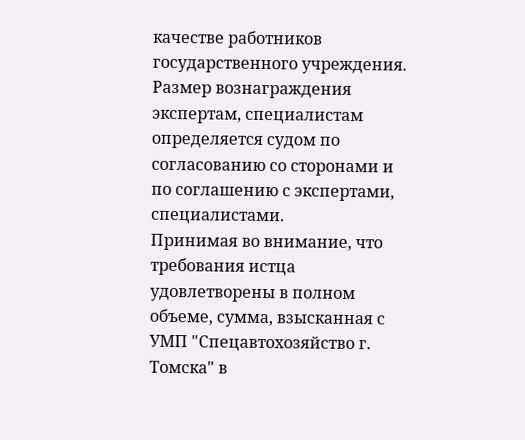качестве работников государственного учреждения. Размер вознаграждения экспертам, специалистам определяется судом по согласованию со сторонами и по соглашению с экспертами, специалистами.
Принимая во внимание, что требования истца удовлетворены в полном объеме, сумма, взысканная с УМП "Спецавтохозяйство г. Томска" в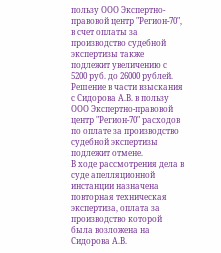пользу ООО Экспертно-правовой центр "Регион-70", в счет оплаты за производство судебной экспертизы также подлежит увеличению с 5200 руб. до 26000 рублей. Решение в части взыскания с Сидорова А.В. в пользу ООО Экспертно-правовой центр "Регион-70" расходов по оплате за производство судебной экспертизы подлежит отмене.
В ходе рассмотрения дела в суде апелляционной инстанции назначена повторная техническая экспертиза, оплата за производство которой была возложена на Сидорова А.В.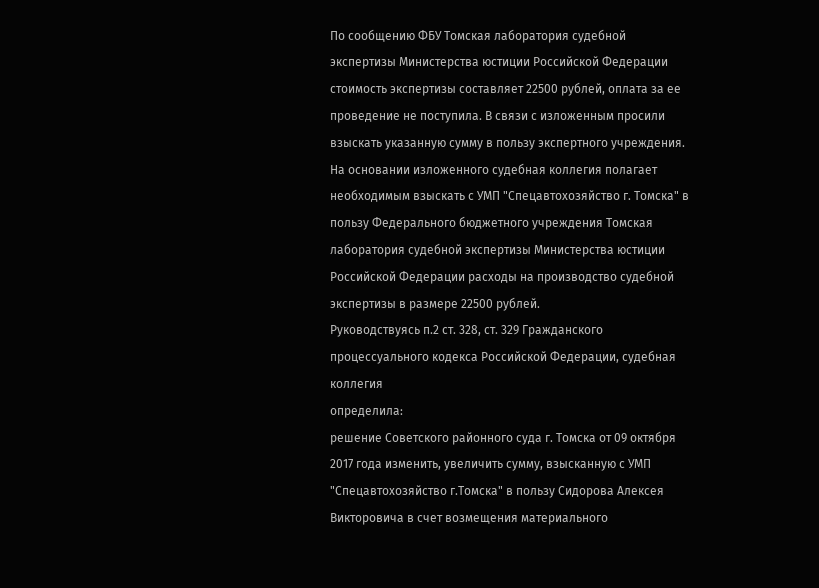По сообщению ФБУ Томская лаборатория судебной экспертизы Министерства юстиции Российской Федерации стоимость экспертизы составляет 22500 рублей, оплата за ее проведение не поступила. В связи с изложенным просили взыскать указанную сумму в пользу экспертного учреждения.
На основании изложенного судебная коллегия полагает необходимым взыскать с УМП "Спецавтохозяйство г. Томска" в пользу Федерального бюджетного учреждения Томская лаборатория судебной экспертизы Министерства юстиции Российской Федерации расходы на производство судебной экспертизы в размере 22500 рублей.
Руководствуясь п.2 ст. 328, ст. 329 Гражданского процессуального кодекса Российской Федерации, судебная коллегия
определила:
решение Советского районного суда г. Томска от 09 октября 2017 года изменить, увеличить сумму, взысканную с УМП "Спецавтохозяйство г.Томска" в пользу Сидорова Алексея Викторовича в счет возмещения материального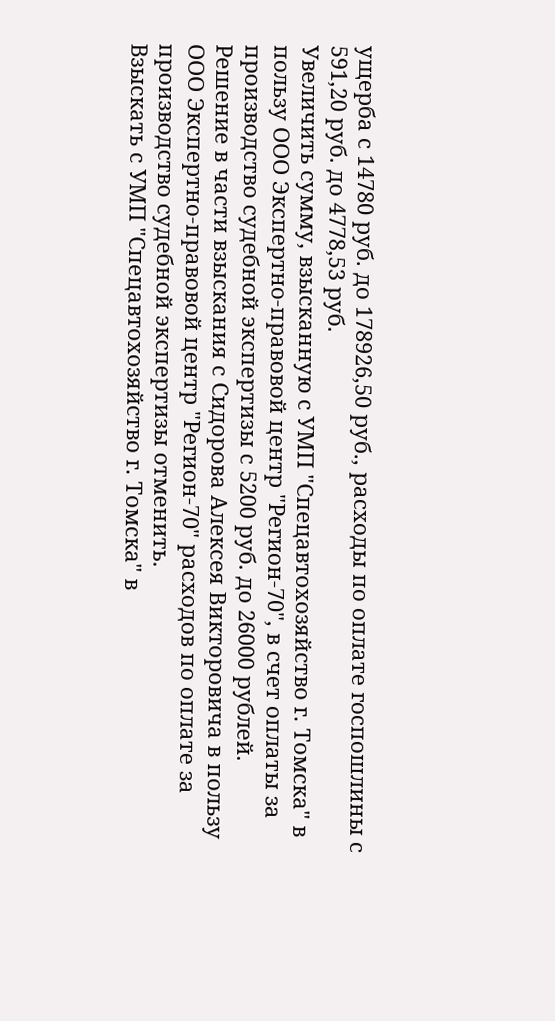ущерба с 14780 руб. до 178926,50 руб., расходы по оплате госпошлины с 591,20 руб. до 4778,53 руб.
Увеличить сумму, взысканную с УМП "Спецавтохозяйство г. Томска" в пользу ООО Экспертно-правовой центр "Регион-70", в счет оплаты за производство судебной экспертизы с 5200 руб. до 26000 рублей.
Решение в части взыскания с Сидорова Алексея Викторовича в пользу ООО Экспертно-правовой центр "Регион-70" расходов по оплате за производство судебной экспертизы отменить.
Взыскать с УМП "Спецавтохозяйство г. Томска" в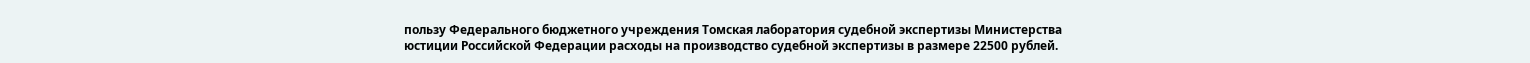пользу Федерального бюджетного учреждения Томская лаборатория судебной экспертизы Министерства юстиции Российской Федерации расходы на производство судебной экспертизы в размере 22500 рублей.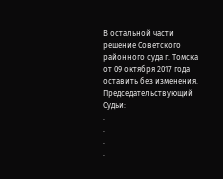В остальной части решение Советского районного суда г. Томска от 09 октября 2017 года оставить без изменения.
Председательствующий
Судьи:
.
.
.
.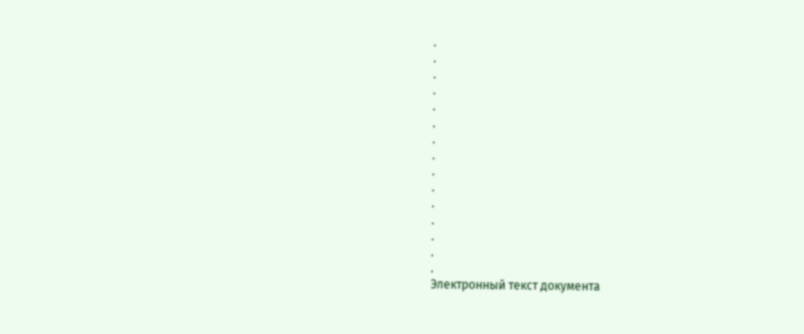.
.
.
.
.
.
.
.
.
.
.
.
.
.
.
Электронный текст документа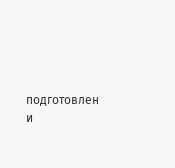подготовлен и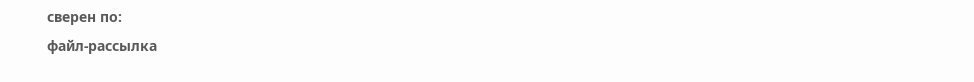сверен по:
файл-рассылка